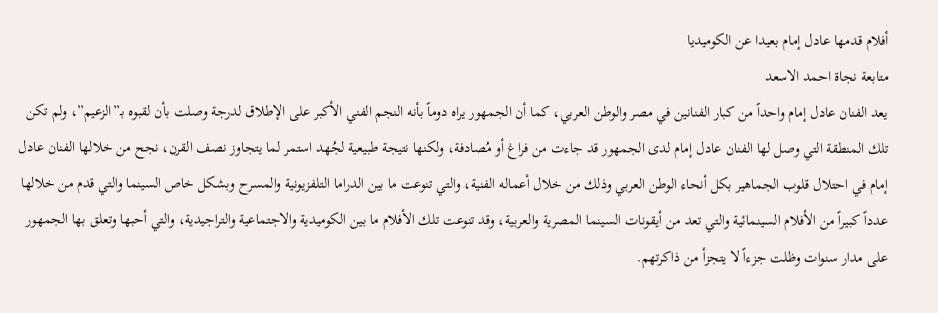أفلام قدمها عادل إمام بعيدا عن الكوميديا
متابعة نجاة احمد الاسعد
يعد الفنان عادل إمام واحداً من كبار الفنانين في مصر والوطن العربي، كما أن الجمهور يراه دوماً بأنه النجم الفني الأكبر على الإطلاق لدرجة وصلت بأن لقبوه بـ”الزعيم”، ولم تكن تلك المنطقة التي وصل لها الفنان عادل إمام لدى الجمهور قد جاءت من فراغ أو مُصادفة، ولكنها نتيجة طبيعية لجُهد استمر لما يتجاوز نصف القرن، نجح من خلالها الفنان عادل إمام في احتلال قلوب الجماهير بكل أنحاء الوطن العربي وذلك من خلال أعماله الفنية، والتي تنوعت ما بين الدراما التلفزيونية والمسرح وبشكل خاص السينما والتي قدم من خلالها عدداً كبيراً من الأفلام السينمائية والتي تعد من أيقونات السينما المصرية والعربية، وقد تنوعت تلك الأفلام ما بين الكوميدية والاجتماعية والتراجيدية، والتي أحبها وتعلق بها الجمهور على مدار سنوات وظلت جزءاً لا يتجزأ من ذاكرتهم.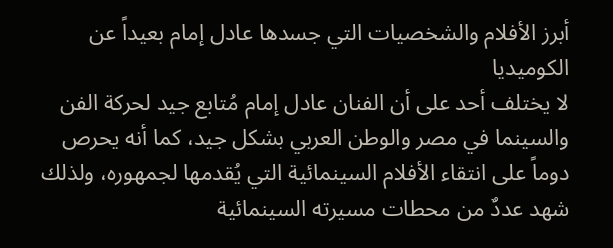أبرز الأفلام والشخصيات التي جسدها عادل إمام بعيداً عن الكوميديا
لا يختلف أحد على أن الفنان عادل إمام مُتابع جيد لحركة الفن والسينما في مصر والوطن العربي بشكل جيد، كما أنه يحرص دوماً على انتقاء الأفلام السينمائية التي يُقدمها لجمهوره، ولذلك شهد عددٌ من محطات مسيرته السينمائية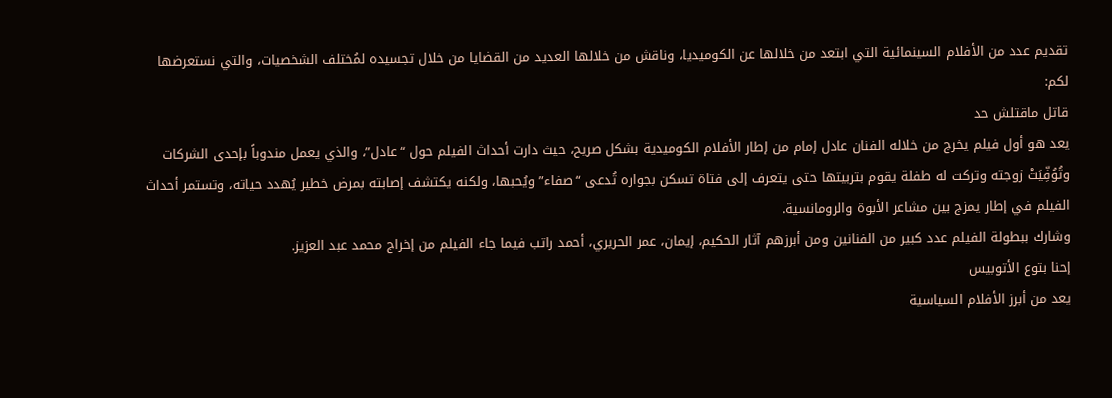تقديم عدد من الأفلام السينمائية التي ابتعد من خلالها عن الكوميديا، وناقش من خلالها العديد من القضايا من خلال تجسيده لمُختلف الشخصيات، والتي نستعرضها لكم:
قاتل ماقتلش حد
يعد هو أول فيلم يخرج من خلاله الفنان عادل إمام من إطار الأفلام الكوميدية بشكل صريح، حيث دارت أحداث الفيلم حول “عادل”، والذي يعمل مندوباً بإحدى الشركات وتُوُفِّيَتْ زوجته وتركت له طفلة يقوم بتربيتها حتى يتعرف إلى فتاة تسكن بجواره تُدعى “صفاء” ويُحبها، ولكنه يكتشف إصابته بمرض خطير يُهدد حياته، وتستمر أحداث الفيلم في إطار يمزج بين مشاعر الأبوة والرومانسية.
وشارك ببطولة الفيلم عدد كبير من الفنانين ومن أبرزهم آثار الحكيم، إيمان، عمر الحريري، أحمد راتب فيما جاء الفيلم من إخراج محمد عبد العزيز.
إحنا بتوع الأتوبيس
يعد من أبرز الأفلام السياسية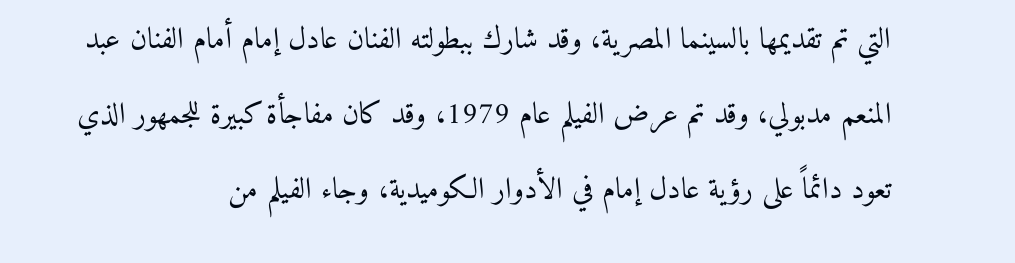التي تم تقديمها بالسينما المصرية، وقد شارك ببطولته الفنان عادل إمام أمام الفنان عبد المنعم مدبولي، وقد تم عرض الفيلم عام 1979، وقد كان مفاجأة كبيرة للجمهور الذي تعود دائماً على رؤية عادل إمام في الأدوار الكوميدية، وجاء الفيلم من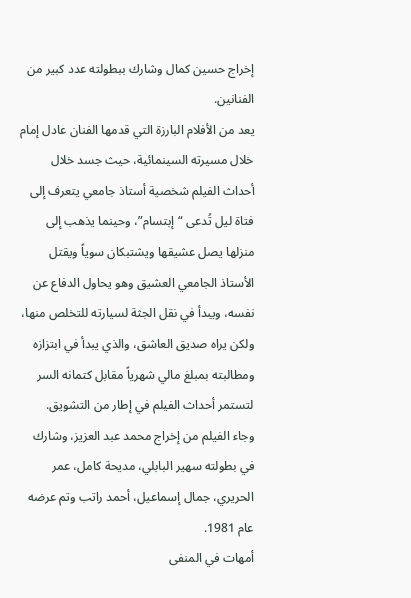إخراج حسين كمال وشارك ببطولته عدد كبير من الفنانين.
يعد من الأفلام البارزة التي قدمها الفنان عادل إمام خلال مسيرته السينمائية، حيث جسد خلال أحداث الفيلم شخصية أستاذ جامعي يتعرف إلى فتاة ليل تُدعى “إبتسام”، وحينما يذهب إلى منزلها يصل عشيقها ويشتبكان سوياً ويقتل الأستاذ الجامعي العشيق وهو يحاول الدفاع عن نفسه، ويبدأ في نقل الجثة لسيارته للتخلص منها، ولكن يراه صديق العاشق، والذي يبدأ في ابتزازه ومطالبته بمبلغ مالي شهرياً مقابل كتمانه السر لتستمر أحداث الفيلم في إطار من التشويق.
وجاء الفيلم من إخراج محمد عبد العزيز، وشارك في بطولته سهير البابلي، مديحة كامل، عمر الحريري، جمال إسماعيل، أحمد راتب وتم عرضه عام 1981.
أمهات في المنفى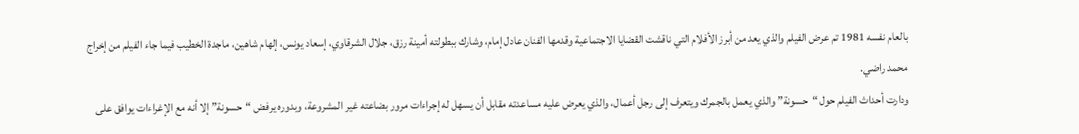بالعام نفسه 1981 تم عرض الفيلم والذي يعد من أبرز الأفلام التي ناقشت القضايا الاجتماعية وقدمها الفنان عادل إمام، وشارك ببطولته أمينة رزق، جلال الشرقاوي، إسعاد يونس، إلهام شاهين، ماجدة الخطيب فيما جاء الفيلم من إخراج محمد راضي.
ودارت أحداث الفيلم حول “حسونة” والذي يعمل بالجمرك ويتعرف إلى رجل أعمال، والذي يعرض عليه مساعدته مقابل أن يسهل له إجراءات مرور بضاعته غير المشروعة، وبدوره يرفض “حسونة” إلا أنه مع الإغراءات يوافق على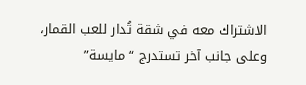الاشتراك معه في شقة تُدار للعب القمار، وعلى جانب آخر تستدرج “مايسة”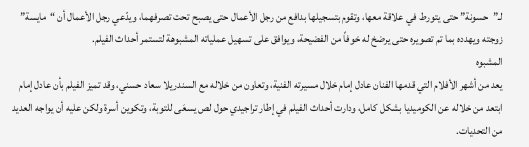لـ”حسونة” حتى يتورط في علاقة معها، وتقوم بتسجيلها بدافع من رجل الأعمال حتى يصبح تحت تصرفهما، ويدّعي رجل الأعمال أن “مايسة” زوجته ويهدده بما تم تصويره حتى يرضخ له خوفاً من الفضيحة، ويوافق على تسهيل عملياته المشبوهة لتستمر أحداث الفيلم.
المشبوه
يعد من أشهر الأفلام التي قدمها الفنان عادل إمام خلال مسيرته الفنية، وتعاون من خلاله مع السندريلا سعاد حسني، وقد تميز الفيلم بأن عادل إمام ابتعد من خلاله عن الكوميديا بشكل كامل، ودارت أحداث الفيلم في إطار تراجيدي حول لص يسعَى للتوبة، وتكوين أسرة ولكن عليه أن يواجه العديد من التحديات.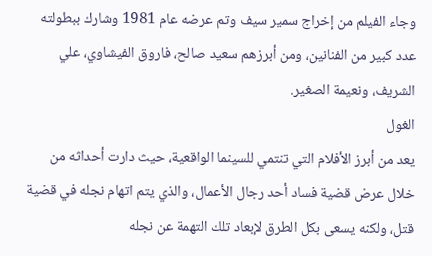وجاء الفيلم من إخراج سمير سيف وتم عرضه عام 1981 وشارك ببطولته عدد كبير من الفنانين، ومن أبرزهم سعيد صالح، فاروق الفيشاوي، علي الشريف، ونعيمة الصغير.
الغول
يعد من أبرز الأفلام التي تنتمي للسينما الواقعية، حيث دارت أحداثه من خلال عرض قضية فساد أحد رجال الأعمال، والذي يتم اتهام نجله في قضية قتل، ولكنه يسعى بكل الطرق لإبعاد تلك التهمة عن نجله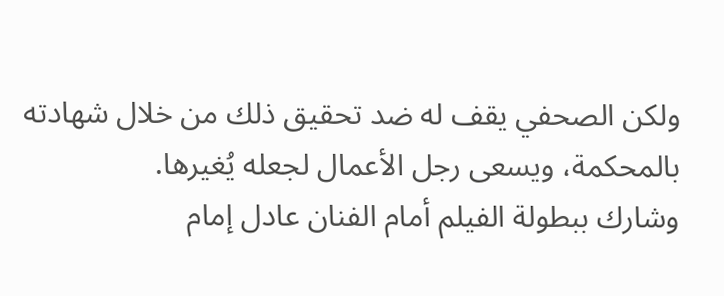ولكن الصحفي يقف له ضد تحقيق ذلك من خلال شهادته بالمحكمة، ويسعى رجل الأعمال لجعله يُغيرها.
وشارك ببطولة الفيلم أمام الفنان عادل إمام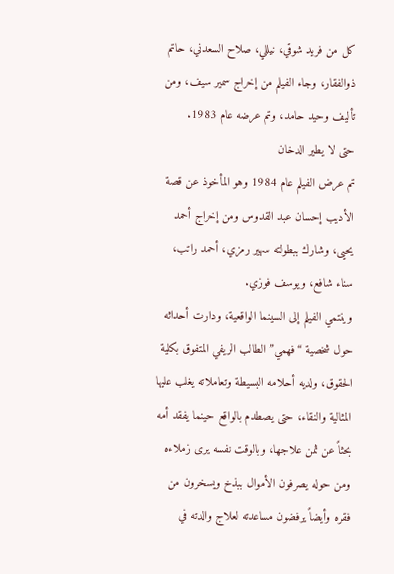كل من فريد شوقي، نيللي، صلاح السعدني، حاتم ذوالفقار، وجاء الفيلم من إخراج سمير سيف، ومن تأليف وحيد حامد، وتم عرضه عام 1983.
حتى لا يطير الدخان
تم عرض الفيلم عام 1984 وهو المأخوذ عن قصة الأديب إحسان عبد القدوس ومن إخراج أحمد يحيى، وشارك ببطولته سهير رمزي، أحمد راتب، سناء شافع، ويوسف فوزي.
وينتمي الفيلم إلى السينما الواقعية، ودارت أحداثه حول شخصية “فهمي” الطالب الريفي المتفوق بكلية الحقوق، ولديه أحلامه البسيطة وتعاملاته يغلب عليها المثالية والنقاء، حتى يصطدم بالواقع حينما يفقد أمه بحثاً عن ثمن علاجها، وبالوقت نفسه يرى زملاءه ومن حوله يصرفون الأموال ببذخ ويسخرون من فقره وأيضاً يرفضون مساعدته لعلاج والدته في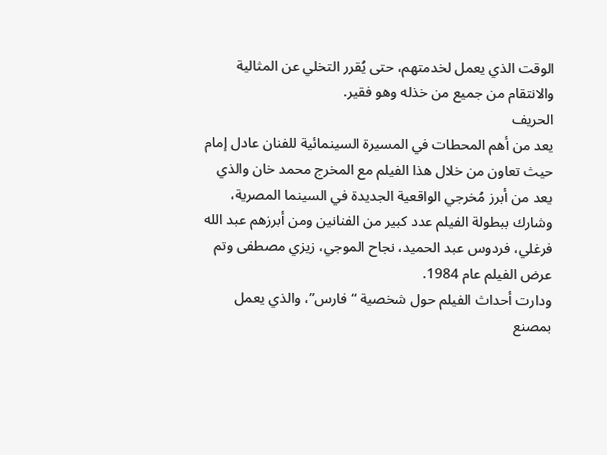الوقت الذي يعمل لخدمتهم، حتى يُقرر التخلي عن المثالية والانتقام من جميع من خذله وهو فقير.
الحريف
يعد من أهم المحطات في المسيرة السينمائية للفنان عادل إمام حيث تعاون من خلال هذا الفيلم مع المخرج محمد خان والذي يعد من أبرز مُخرجي الواقعية الجديدة في السينما المصرية، وشارك ببطولة الفيلم عدد كبير من الفنانين ومن أبرزهم عبد الله فرغلي، فردوس عبد الحميد، نجاح الموجي، زيزي مصطفى وتم عرض الفيلم عام 1984.
ودارت أحداث الفيلم حول شخصية “فارس”، والذي يعمل بمصنع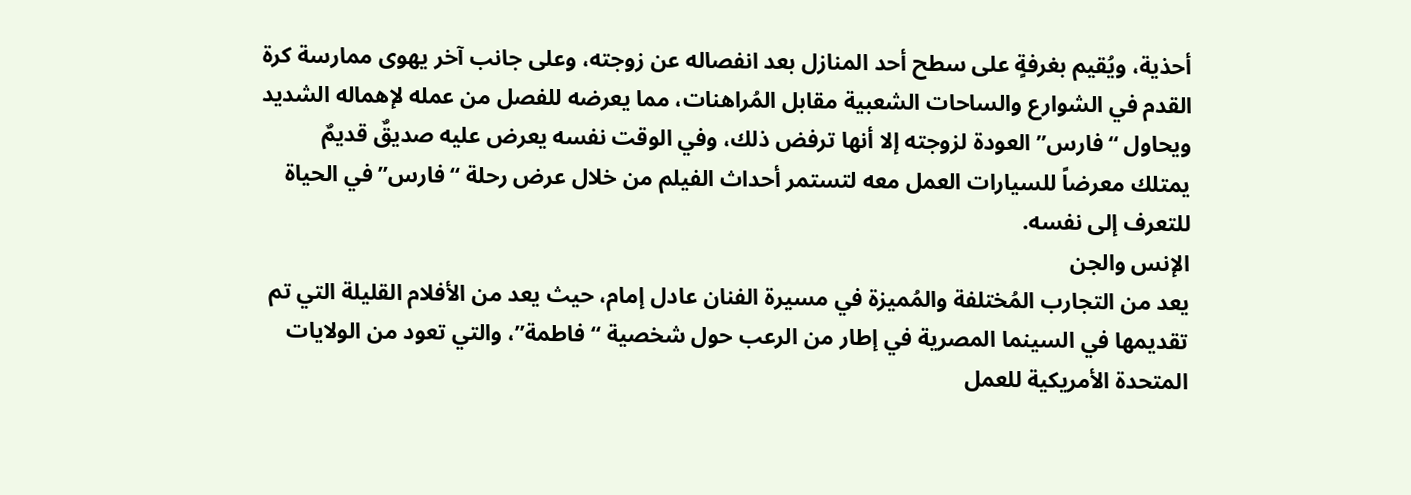أحذية، ويُقيم بغرفةٍ على سطح أحد المنازل بعد انفصاله عن زوجته، وعلى جانب آخر يهوى ممارسة كرة القدم في الشوارع والساحات الشعبية مقابل المُراهنات، مما يعرضه للفصل من عمله لإهماله الشديد ويحاول “فارس” العودة لزوجته إلا أنها ترفض ذلك، وفي الوقت نفسه يعرض عليه صديقٌ قديمٌ يمتلك معرضاً للسيارات العمل معه لتستمر أحداث الفيلم من خلال عرض رحلة “فارس” في الحياة للتعرف إلى نفسه.
الإنس والجن
يعد من التجارب المُختلفة والمُميزة في مسيرة الفنان عادل إمام، حيث يعد من الأفلام القليلة التي تم تقديمها في السينما المصرية في إطار من الرعب حول شخصية “فاطمة”، والتي تعود من الولايات المتحدة الأمريكية للعمل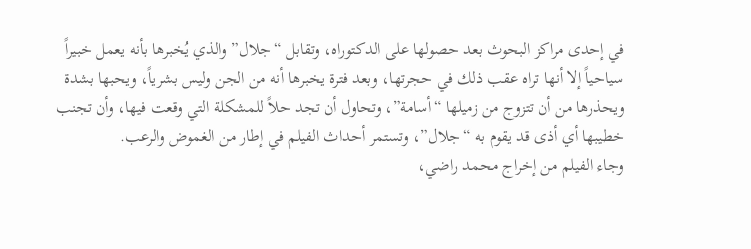في إحدى مراكز البحوث بعد حصولها على الدكتوراه، وتقابل “جلال” والذي يُخبرها بأنه يعمل خبيراً سياحياً إلا أنها تراه عقب ذلك في حجرتها، وبعد فترة يخبرها أنه من الجن وليس بشرياً، ويحبها بشدة ويحذرها من أن تتزوج من زميلها “أسامة”، وتحاول أن تجد حلاً للمشكلة التي وقعت فيها، وأن تجنب خطيبها أي أذى قد يقوم به “جلال”، وتستمر أحداث الفيلم في إطار من الغموض والرعب.
وجاء الفيلم من إخراج محمد راضي،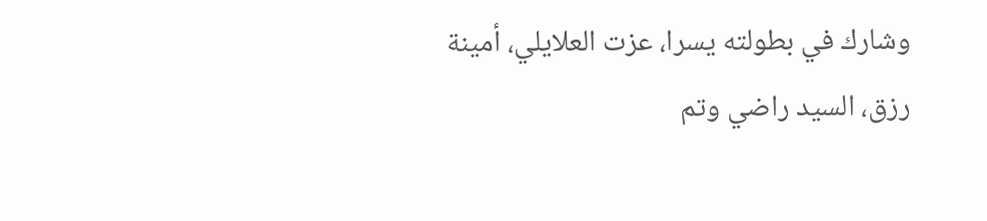وشارك في بطولته يسرا، عزت العلايلي، أمينة رزق، السيد راضي وتم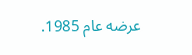عرضه عام 1985.